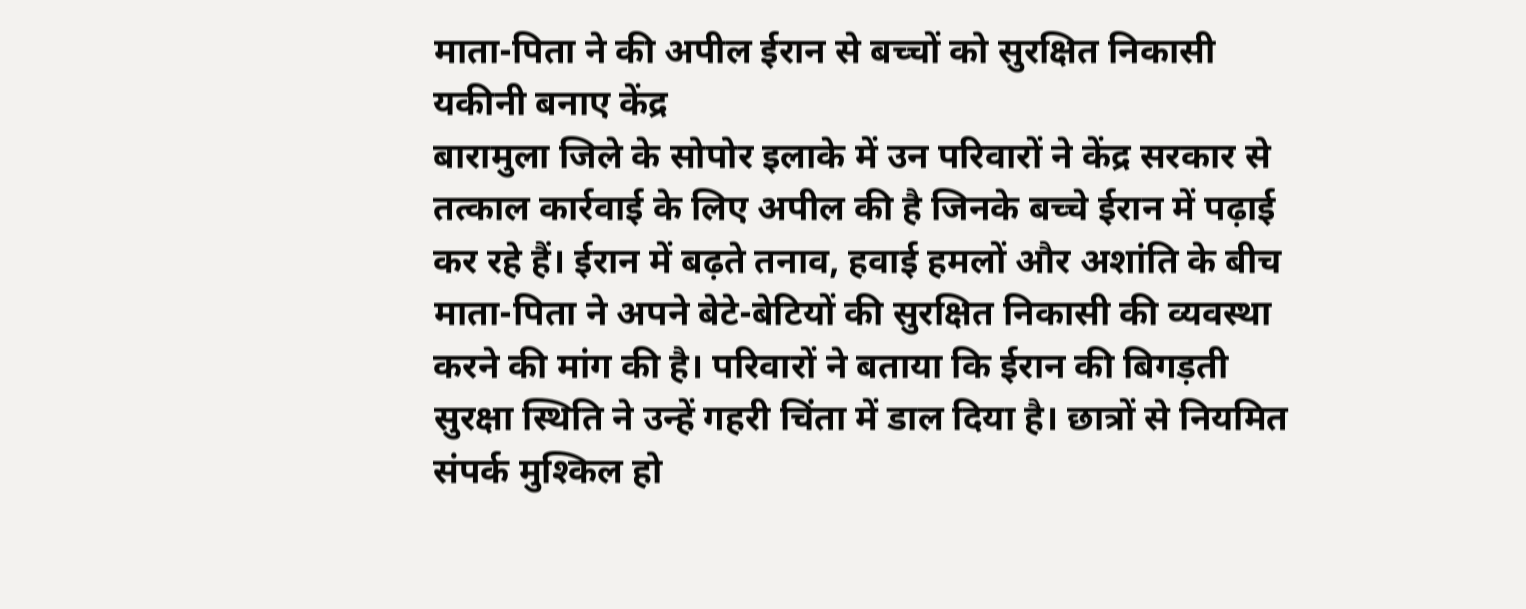माता-पिता ने की अपील ईरान से बच्चों को सुरक्षित निकासी यकीनी बनाए केंद्र
बारामुला जिले के सोपोर इलाके में उन परिवारों ने केंद्र सरकार से तत्काल कार्रवाई के लिए अपील की है जिनके बच्चे ईरान में पढ़ाई कर रहे हैं। ईरान में बढ़ते तनाव, हवाई हमलों और अशांति के बीच माता-पिता ने अपने बेटे-बेटियों की सुरक्षित निकासी की व्यवस्था करने की मांग की है। परिवारों ने बताया कि ईरान की बिगड़ती सुरक्षा स्थिति ने उन्हें गहरी चिंता में डाल दिया है। छात्रों से नियमित संपर्क मुश्किल हो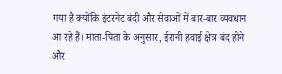गया है क्योंकि इंटरनेट बंदी और सेवाओं में बार-बार व्यवधान आ रहे हैं। माता-पिता के अनुसार, ईरानी हवाई क्षेत्र बंद होने और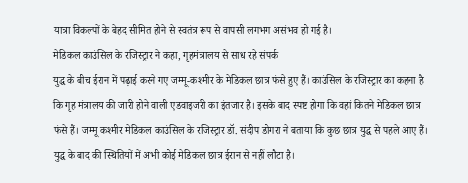यात्रा विकल्पों के बेहद सीमित होने से स्वतंत्र रूप से वापसी लगभग असंभव हो गई है।
मेडिकल काउंसिल के रजिस्ट्रार ने कहा, गृहमंत्रालय से साध रहे संपर्क
युद्ध के बीच ईरान में पढ़ाई करने गए जम्मू-कश्मीर के मेडिकल छात्र फंसे हुए हैं। काउंसिल के रजिस्ट्रार का कहना है कि गृह मंत्रालय की जारी होने वाली एडवाइजरी का इंतजार है। इसके बाद स्पष्ट होगा कि वहां कितने मेडिकल छात्र फंसे हैं। जम्मू कश्मीर मेडिकल काउंसिल के रजिस्ट्रार डॉ. संदीप डोगरा ने बताया कि कुछ छात्र युद्ध से पहले आए हैं। युद्ध के बाद की स्थितियों में अभी कोई मेडिकल छात्र ईरान से नहीं लौटा है।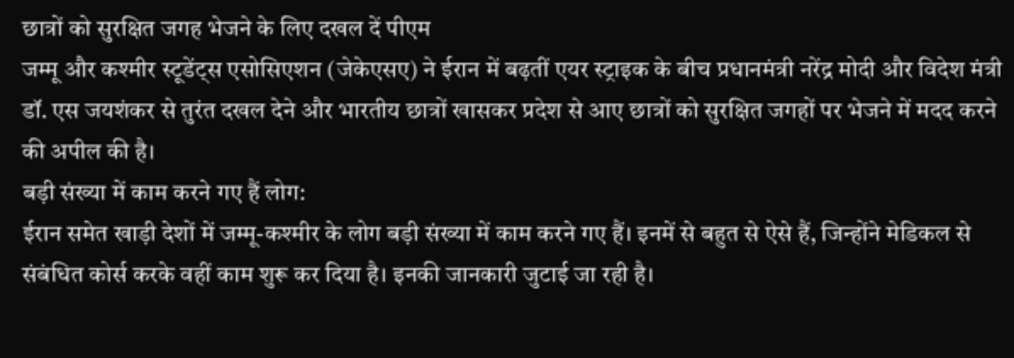छात्रों को सुरक्षित जगह भेजने के लिए दखल दें पीएम
जम्मू और कश्मीर स्टूडेंट्स एसोसिएशन (जेकेएसए) ने ईरान में बढ़तीं एयर स्ट्राइक के बीच प्रधानमंत्री नरेंद्र मोदी और विदेश मंत्री डॉ. एस जयशंकर से तुरंत दखल देने और भारतीय छात्रों खासकर प्रदेश से आए छात्रों को सुरक्षित जगहों पर भेजने में मदद करने की अपील की है।
बड़ी संख्या में काम करने गए हैं लोग:
ईरान समेत खाड़ी देशों में जम्मू-कश्मीर के लोग बड़ी संख्या में काम करने गए हैं। इनमें से बहुत से ऐसे हैं, जिन्होंने मेडिकल से संबंधित कोर्स करके वहीं काम शुरू कर दिया है। इनकी जानकारी जुटाई जा रही है।